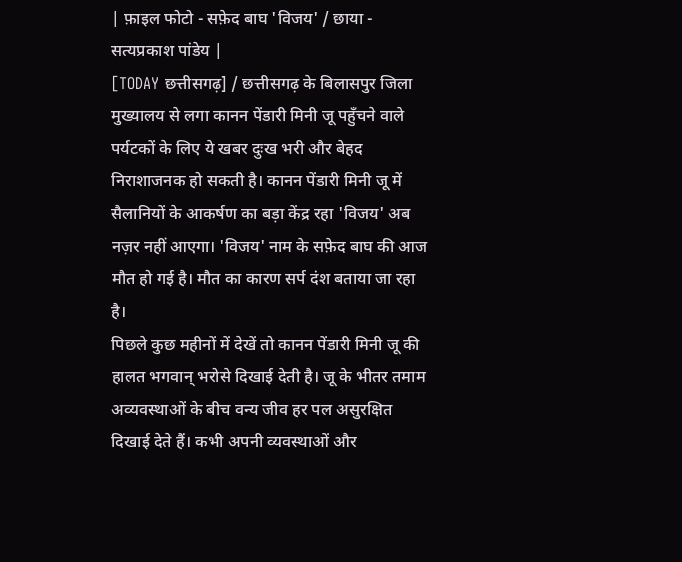| फ़ाइल फोटो - सफ़ेद बाघ 'विजय' / छाया - सत्यप्रकाश पांडेय |
[TODAY छत्तीसगढ़] / छत्तीसगढ़ के बिलासपुर जिला मुख्यालय से लगा कानन पेंडारी मिनी जू पहुँचने वाले पर्यटकों के लिए ये खबर दुःख भरी और बेहद निराशाजनक हो सकती है। कानन पेंडारी मिनी जू में सैलानियों के आकर्षण का बड़ा केंद्र रहा 'विजय' अब नज़र नहीं आएगा। 'विजय' नाम के सफ़ेद बाघ की आज मौत हो गई है। मौत का कारण सर्प दंश बताया जा रहा है।
पिछले कुछ महीनों में देखें तो कानन पेंडारी मिनी जू की हालत भगवान् भरोसे दिखाई देती है। जू के भीतर तमाम अव्यवस्थाओं के बीच वन्य जीव हर पल असुरक्षित दिखाई देते हैं। कभी अपनी व्यवस्थाओं और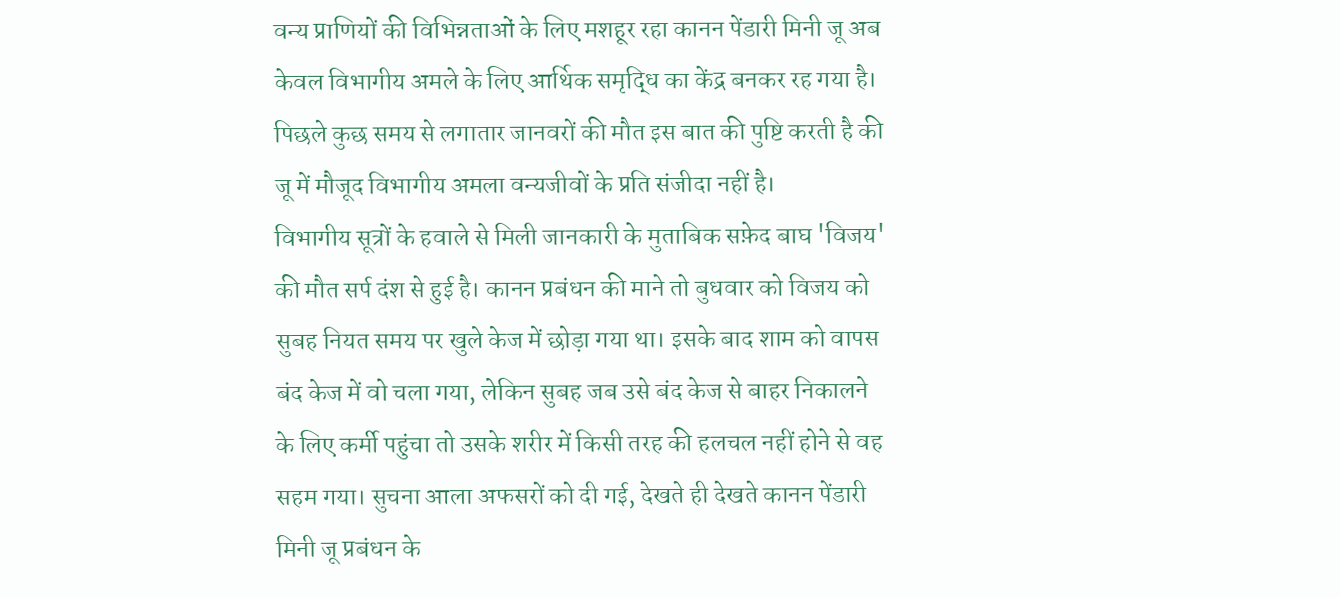वन्य प्राणियों की विभिन्नताओं के लिए मशहूर रहा कानन पेंडारी मिनी जू अब केवल विभागीय अमले के लिए आर्थिक समृद्धि का केंद्र बनकर रह गया है। पिछले कुछ समय से लगातार जानवरों की मौत इस बात की पुष्टि करती है की जू में मौजूद विभागीय अमला वन्यजीवों के प्रति संजीदा नहीं है।
विभागीय सूत्रों के हवाले से मिली जानकारी के मुताबिक सफ़ेद बाघ 'विजय' की मौत सर्प दंश से हुई है। कानन प्रबंधन की माने तो बुधवार को विजय को सुबह नियत समय पर खुले केज में छोड़ा गया था। इसके बाद शाम को वापस बंद केज में वो चला गया, लेकिन सुबह जब उसे बंद केज से बाहर निकालने के लिए कर्मी पहुंचा तो उसके शरीर में किसी तरह की हलचल नहीं होने से वह सहम गया। सुचना आला अफसरों को दी गई, देखते ही देखते कानन पेंडारी मिनी जू प्रबंधन के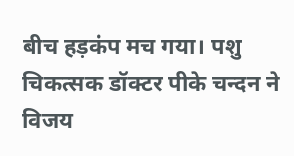बीच हड़कंप मच गया। पशु चिकत्सक डॉक्टर पीके चन्दन ने विजय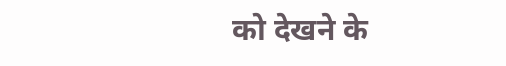को देखने के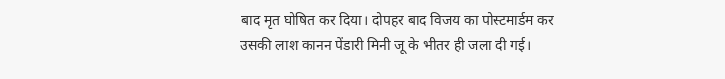बाद मृत घोषित कर दिया। दोपहर बाद विजय का पोस्टमार्डम कर उसकी लाश कानन पेंडारी मिनी जू के भीतर ही जला दी गई।